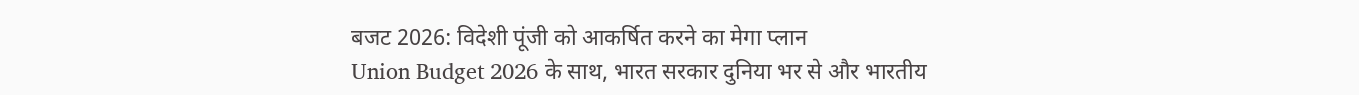बजट 2026: विदेशी पूंजी को आकर्षित करने का मेगा प्लान
Union Budget 2026 के साथ, भारत सरकार दुनिया भर से और भारतीय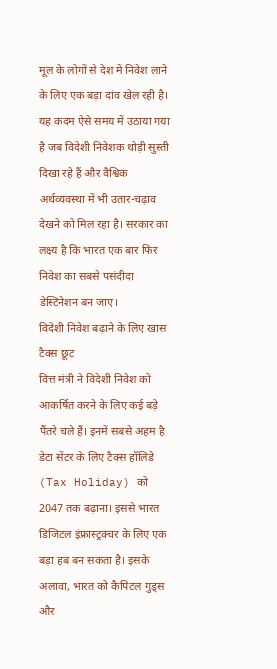मूल के लोगों से देश में निवेश लाने के लिए एक बड़ा दांव खेल रही है। यह कदम ऐसे समय में उठाया गया है जब विदेशी निवेशक थोड़ी सुस्ती दिखा रहे हैं और वैश्विक अर्थव्यवस्था में भी उतार-चढ़ाव देखने को मिल रहा है। सरकार का लक्ष्य है कि भारत एक बार फिर निवेश का सबसे पसंदीदा डेस्टिनेशन बन जाए।
विदेशी निवेश बढ़ाने के लिए खास टैक्स छूट
वित्त मंत्री ने विदेशी निवेश को आकर्षित करने के लिए कई बड़े पैंतरे चले हैं। इनमें सबसे अहम है डेटा सेंटर के लिए टैक्स हॉलिडे (Tax Holiday) को 2047 तक बढ़ाना। इससे भारत डिजिटल इंफ्रास्ट्रक्चर के लिए एक बड़ा हब बन सकता है। इसके अलावा, भारत को कैपिटल गुड्स और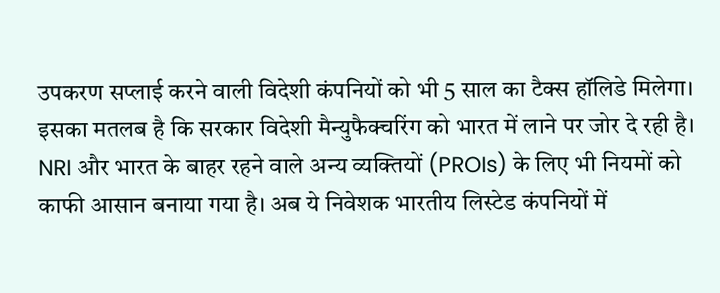उपकरण सप्लाई करने वाली विदेशी कंपनियों को भी 5 साल का टैक्स हॉलिडे मिलेगा। इसका मतलब है कि सरकार विदेशी मैन्युफैक्चरिंग को भारत में लाने पर जोर दे रही है।
NRI और भारत के बाहर रहने वाले अन्य व्यक्तियों (PROIs) के लिए भी नियमों को काफी आसान बनाया गया है। अब ये निवेशक भारतीय लिस्टेड कंपनियों में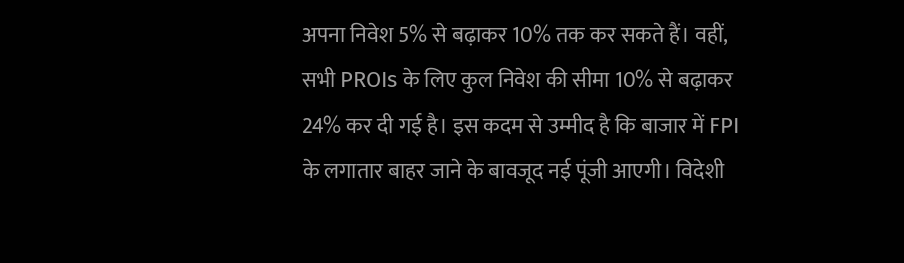अपना निवेश 5% से बढ़ाकर 10% तक कर सकते हैं। वहीं, सभी PROIs के लिए कुल निवेश की सीमा 10% से बढ़ाकर 24% कर दी गई है। इस कदम से उम्मीद है कि बाजार में FPI के लगातार बाहर जाने के बावजूद नई पूंजी आएगी। विदेशी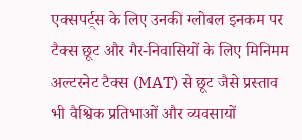एक्सपर्ट्स के लिए उनकी ग्लोबल इनकम पर टैक्स छूट और गैर-निवासियों के लिए मिनिमम अल्टरनेट टैक्स (MAT) से छूट जैसे प्रस्ताव भी वैश्विक प्रतिभाओं और व्यवसायों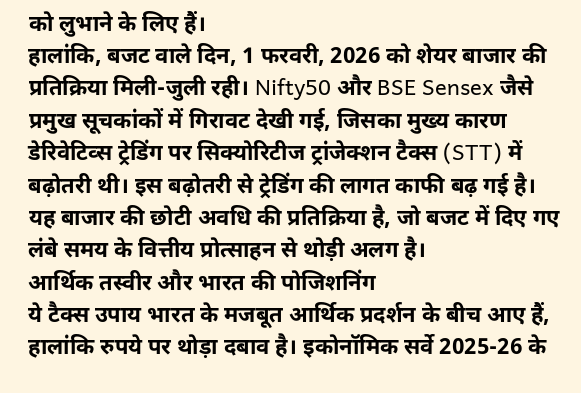को लुभाने के लिए हैं।
हालांकि, बजट वाले दिन, 1 फरवरी, 2026 को शेयर बाजार की प्रतिक्रिया मिली-जुली रही। Nifty50 और BSE Sensex जैसे प्रमुख सूचकांकों में गिरावट देखी गई, जिसका मुख्य कारण डेरिवेटिव्स ट्रेडिंग पर सिक्योरिटीज ट्रांजेक्शन टैक्स (STT) में बढ़ोतरी थी। इस बढ़ोतरी से ट्रेडिंग की लागत काफी बढ़ गई है। यह बाजार की छोटी अवधि की प्रतिक्रिया है, जो बजट में दिए गए लंबे समय के वित्तीय प्रोत्साहन से थोड़ी अलग है।
आर्थिक तस्वीर और भारत की पोजिशनिंग
ये टैक्स उपाय भारत के मजबूत आर्थिक प्रदर्शन के बीच आए हैं, हालांकि रुपये पर थोड़ा दबाव है। इकोनॉमिक सर्वे 2025-26 के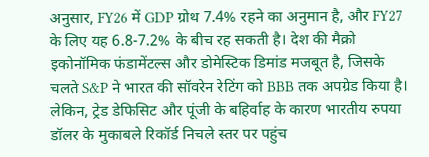अनुसार, FY26 में GDP ग्रोथ 7.4% रहने का अनुमान है, और FY27 के लिए यह 6.8-7.2% के बीच रह सकती है। देश की मैक्रो इकोनॉमिक फंडामेंटल्स और डोमेस्टिक डिमांड मजबूत है, जिसके चलते S&P ने भारत की सॉवरेन रेटिंग को BBB तक अपग्रेड किया है। लेकिन, ट्रेड डेफिसिट और पूंजी के बहिर्वाह के कारण भारतीय रुपया डॉलर के मुकाबले रिकॉर्ड निचले स्तर पर पहुंच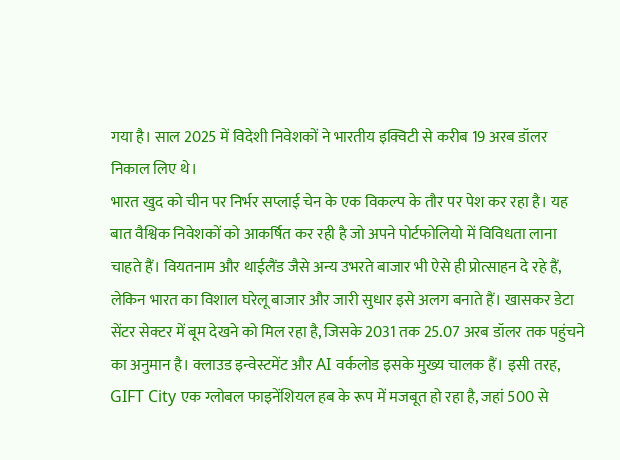गया है। साल 2025 में विदेशी निवेशकों ने भारतीय इक्विटी से करीब 19 अरब डॉलर निकाल लिए थे।
भारत खुद को चीन पर निर्भर सप्लाई चेन के एक विकल्प के तौर पर पेश कर रहा है। यह बात वैश्विक निवेशकों को आकर्षित कर रही है जो अपने पोर्टफोलियो में विविधता लाना चाहते हैं। वियतनाम और थाईलैंड जैसे अन्य उभरते बाजार भी ऐसे ही प्रोत्साहन दे रहे हैं, लेकिन भारत का विशाल घरेलू बाजार और जारी सुधार इसे अलग बनाते हैं। खासकर डेटा सेंटर सेक्टर में बूम देखने को मिल रहा है, जिसके 2031 तक 25.07 अरब डॉलर तक पहुंचने का अनुमान है। क्लाउड इन्वेस्टमेंट और AI वर्कलोड इसके मुख्य चालक हैं। इसी तरह, GIFT City एक ग्लोबल फाइनेंशियल हब के रूप में मजबूत हो रहा है, जहां 500 से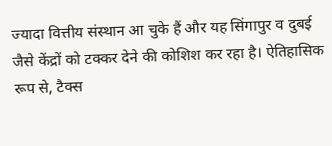ज्यादा वित्तीय संस्थान आ चुके हैं और यह सिंगापुर व दुबई जैसे केंद्रों को टक्कर देने की कोशिश कर रहा है। ऐतिहासिक रूप से, टैक्स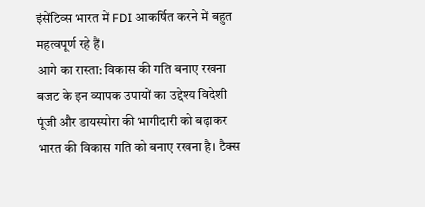इंसेंटिव्स भारत में FDI आकर्षित करने में बहुत महत्वपूर्ण रहे हैं।
आगे का रास्ता: विकास की गति बनाए रखना
बजट के इन व्यापक उपायों का उद्देश्य विदेशी पूंजी और डायस्पोरा की भागीदारी को बढ़ाकर भारत की विकास गति को बनाए रखना है। टैक्स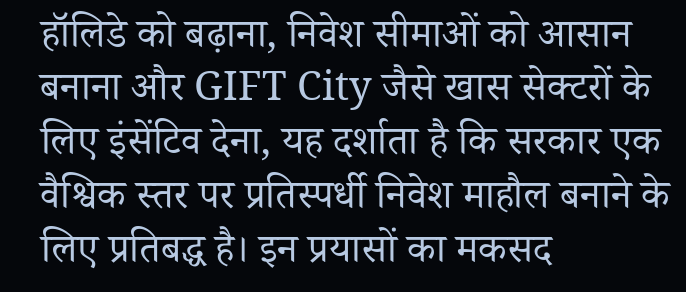हॉलिडे को बढ़ाना, निवेश सीमाओं को आसान बनाना और GIFT City जैसे खास सेक्टरों के लिए इंसेंटिव देना, यह दर्शाता है कि सरकार एक वैश्विक स्तर पर प्रतिस्पर्धी निवेश माहौल बनाने के लिए प्रतिबद्ध है। इन प्रयासों का मकसद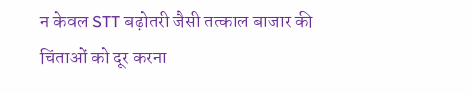न केवल STT बढ़ोतरी जैसी तत्काल बाजार की चिंताओं को दूर करना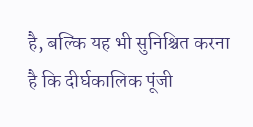है, बल्कि यह भी सुनिश्चित करना है कि दीर्घकालिक पूंजी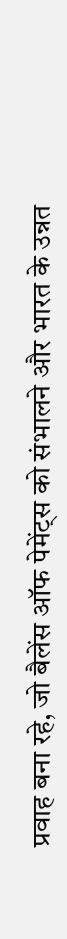प्रवाह बना रहे, जो बैलेंस ऑफ पेमेंट्स को संभालने और भारत के उन्नत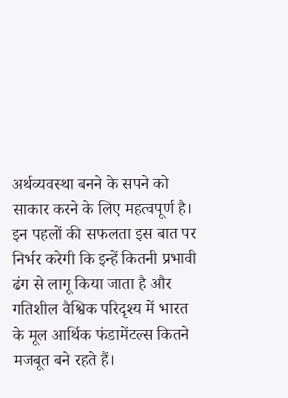अर्थव्यवस्था बनने के सपने को साकार करने के लिए महत्वपूर्ण है। इन पहलों की सफलता इस बात पर निर्भर करेगी कि इन्हें कितनी प्रभावी ढंग से लागू किया जाता है और गतिशील वैश्विक परिदृश्य में भारत के मूल आर्थिक फंडामेंटल्स कितने मजबूत बने रहते हैं।